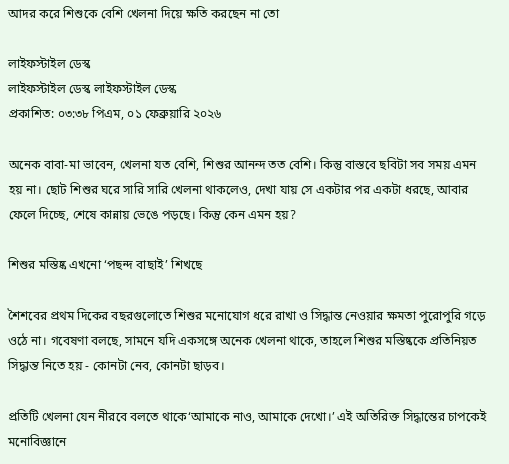আদর করে শিশুকে বেশি খেলনা দিয়ে ক্ষতি করছেন না তো

লাইফস্টাইল ডেস্ক
লাইফস্টাইল ডেস্ক লাইফস্টাইল ডেস্ক
প্রকাশিত: ০৩:৩৮ পিএম, ০১ ফেব্রুয়ারি ২০২৬

অনেক বাবা-মা ভাবেন, খেলনা যত বেশি, শিশুর আনন্দ তত বেশি। কিন্তু বাস্তবে ছবিটা সব সময় এমন হয় না। ছোট শিশুর ঘরে সারি সারি খেলনা থাকলেও, দেখা যায় সে একটার পর একটা ধরছে, আবার ফেলে দিচ্ছে, শেষে কান্নায় ভেঙে পড়ছে। কিন্তু কেন এমন হয়?

শিশুর মস্তিষ্ক এখনো ‘পছন্দ বাছাই’ শিখছে

শৈশবের প্রথম দিকের বছরগুলোতে শিশুর মনোযোগ ধরে রাখা ও সিদ্ধান্ত নেওয়ার ক্ষমতা পুরোপুরি গড়ে ওঠে না। গবেষণা বলছে, সামনে যদি একসঙ্গে অনেক খেলনা থাকে, তাহলে শিশুর মস্তিষ্ককে প্রতিনিয়ত সিদ্ধান্ত নিতে হয় - কোনটা নেব, কোনটা ছাড়ব।

প্রতিটি খেলনা যেন নীরবে বলতে থাকে‘আমাকে নাও, আমাকে দেখো।’ এই অতিরিক্ত সিদ্ধান্তের চাপকেই মনোবিজ্ঞানে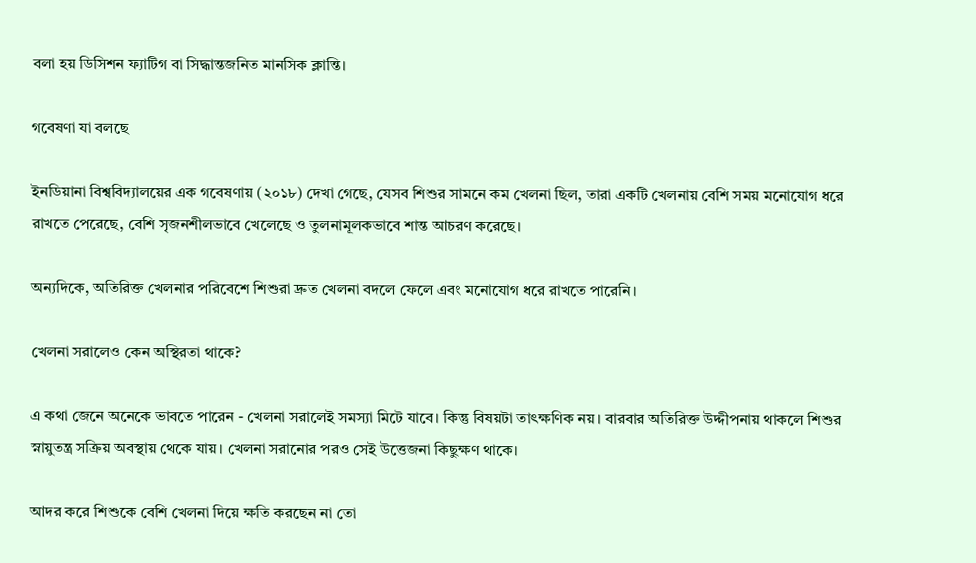বলা হয় ডিসিশন ফ্যাটিগ বা সিদ্ধান্তজনিত মানসিক ক্লান্তি।

গবেষণা যা বলছে

ইনডিয়ানা বিশ্ববিদ্যালয়ের এক গবেষণায় (২০১৮) দেখা গেছে, যেসব শিশুর সামনে কম খেলনা ছিল, তারা একটি খেলনায় বেশি সময় মনোযোগ ধরে রাখতে পেরেছে, বেশি সৃজনশীলভাবে খেলেছে ও তুলনামূলকভাবে শান্ত আচরণ করেছে।

অন্যদিকে, অতিরিক্ত খেলনার পরিবেশে শিশুরা দ্রুত খেলনা বদলে ফেলে এবং মনোযোগ ধরে রাখতে পারেনি।

খেলনা সরালেও কেন অস্থিরতা থাকে?

এ কথা জেনে অনেকে ভাবতে পারেন - খেলনা সরালেই সমস্যা মিটে যাবে। কিন্তু বিষয়টা তাৎক্ষণিক নয়। বারবার অতিরিক্ত উদ্দীপনায় থাকলে শিশুর স্নায়ুতন্ত্র সক্রিয় অবস্থায় থেকে যায়। খেলনা সরানোর পরও সেই উত্তেজনা কিছুক্ষণ থাকে।

আদর করে শিশুকে বেশি খেলনা দিয়ে ক্ষতি করছেন না তো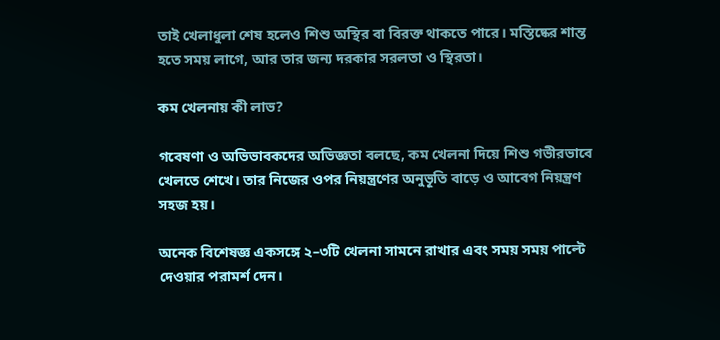তাই খেলাধুলা শেষ হলেও শিশু অস্থির বা বিরক্ত থাকতে পারে। মস্তিষ্কের শান্ত হতে সময় লাগে, আর তার জন্য দরকার সরলতা ও স্থিরতা।

কম খেলনায় কী লাভ?

গবেষণা ও অভিভাবকদের অভিজ্ঞতা বলছে, কম খেলনা দিয়ে শিশু গভীরভাবে খেলতে শেখে। তার নিজের ওপর নিয়ন্ত্রণের অনুভূতি বাড়ে ও আবেগ নিয়ন্ত্রণ সহজ হয়।

অনেক বিশেষজ্ঞ একসঙ্গে ২–৩টি খেলনা সামনে রাখার এবং সময় সময় পাল্টে দেওয়ার পরামর্শ দেন।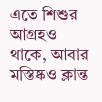এতে শিশুর আগ্রহও থাকে, আবার মস্তিষ্কও ক্লান্ত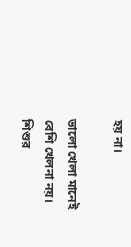হয় না।

ভালো খেলা মানেই বেশি খেলনা নয়। শিশুর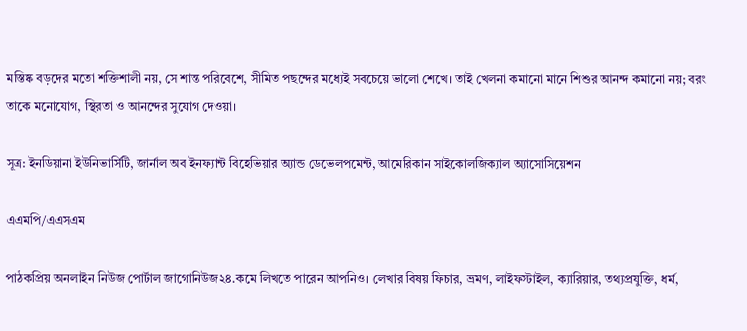মস্তিষ্ক বড়দের মতো শক্তিশালী নয়, সে শান্ত পরিবেশে, সীমিত পছন্দের মধ্যেই সবচেয়ে ভালো শেখে। তাই খেলনা কমানো মানে শিশুর আনন্দ কমানো নয়; বরং তাকে মনোযোগ, স্থিরতা ও আনন্দের সুযোগ দেওয়া।

সূত্র: ইনডিয়ানা ইউনিভার্সিটি, জার্নাল অব ইনফ্যান্ট বিহেভিয়ার অ্যান্ড ডেভেলপমেন্ট, আমেরিকান সাইকোলজিক্যাল অ্যাসোসিয়েশন

এএমপি/এএসএম

পাঠকপ্রিয় অনলাইন নিউজ পোর্টাল জাগোনিউজ২৪.কমে লিখতে পারেন আপনিও। লেখার বিষয় ফিচার, ভ্রমণ, লাইফস্টাইল, ক্যারিয়ার, তথ্যপ্রযুক্তি, ধর্ম,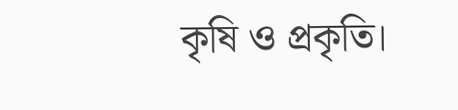কৃষি ও প্রকৃতি।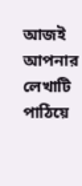আজই আপনার লেখাটি পাঠিয়ে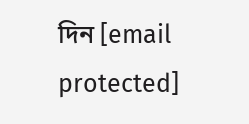দিন [email protected]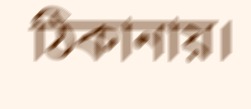ঠিকানায়।